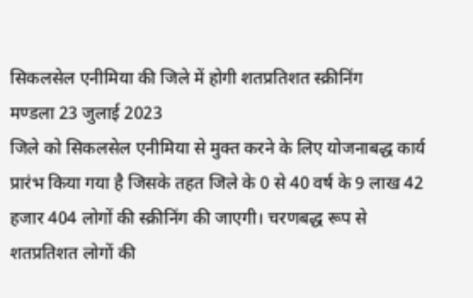सिकलसेल एनीमिया की जिले में होगी शतप्रतिशत स्क्रीनिंग
मण्डला 23 जुलाई 2023
जिले को सिकलसेल एनीमिया से मुक्त करने के लिए योजनाबद्ध कार्य प्रारंभ किया गया है जिसके तहत जिले के 0 से 40 वर्ष के 9 लाख 42 हजार 404 लोगों की स्क्रीनिंग की जाएगी। चरणबद्ध रूप से शतप्रतिशत लोगों की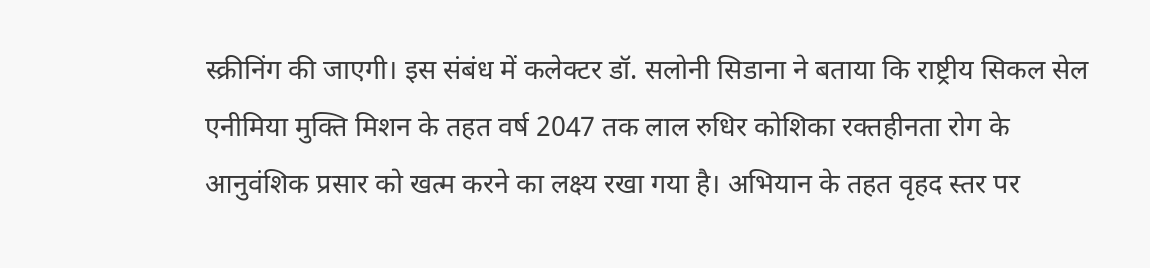स्क्रीनिंग की जाएगी। इस संबंध में कलेक्टर डॉ. सलोनी सिडाना ने बताया कि राष्ट्रीय सिकल सेल एनीमिया मुक्ति मिशन के तहत वर्ष 2047 तक लाल रुधिर कोशिका रक्तहीनता रोग के आनुवंशिक प्रसार को खत्म करने का लक्ष्य रखा गया है। अभियान के तहत वृहद स्तर पर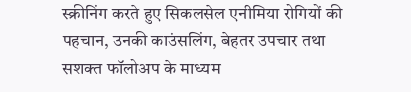स्क्रीनिंग करते हुए सिकलसेल एनीमिया रोगियों की पहचान, उनकी काउंसलिंग, बेहतर उपचार तथा सशक्त फॉलोअप के माध्यम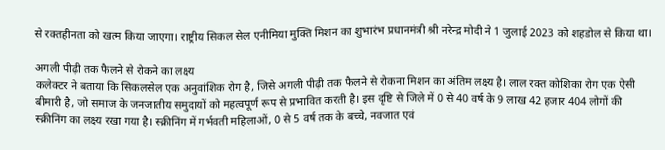से रक्तहीनता को खत्म किया जाएगा। राष्ट्रीय सिकल सेल एनीमिया मुक्ति मिशन का शुभारंभ प्रधानमंत्री श्री नरेन्द्र मोदी ने 1 जुलाई 2023 को शहडोल से किया था।

अगली पीढ़ी तक फैलने से रोकने का लक्ष्य
कलेक्टर ने बताया कि सिकलसेल एक अनुवांशिक रोग है, जिसे अगली पीढ़ी तक फैलने से रोकना मिशन का अंतिम लक्ष्य है। लाल रक्त कोशिका रोग एक ऐसी बीमारी है, जो समाज के जनजातीय समुदायों को महत्वपूर्ण रूप से प्रभावित करती है। इस दृष्टि से जिले में 0 से 40 वर्ष के 9 लाख 42 हजार 404 लोगों की स्क्रीनिंग का लक्ष्य रखा गया है। स्क्रीनिंग में गर्भवती महिलाओं, 0 से 5 वर्ष तक के बच्चे, नवजात एवं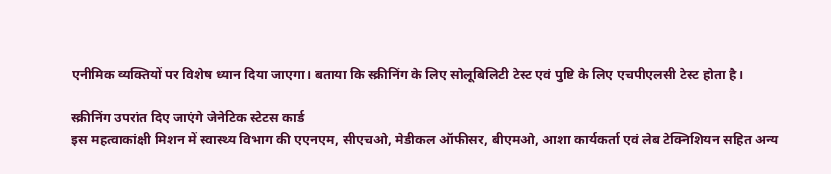एनीमिक व्यक्तियों पर विशेष ध्यान दिया जाएगा। बताया कि स्क्रीनिंग के लिए सोलूबिलिटी टेस्ट एवं पुष्टि के लिए एचपीएलसी टेस्ट होता है।

स्क्रीनिंग उपरांत दिए जाएंगे जेनेटिक स्टेटस कार्ड
इस महत्वाकांक्षी मिशन में स्वास्थ्य विभाग की एएनएम, सीएचओ, मेडीकल ऑफीसर, बीएमओ, आशा कार्यकर्ता एवं लेब टेक्निशियन सहित अन्य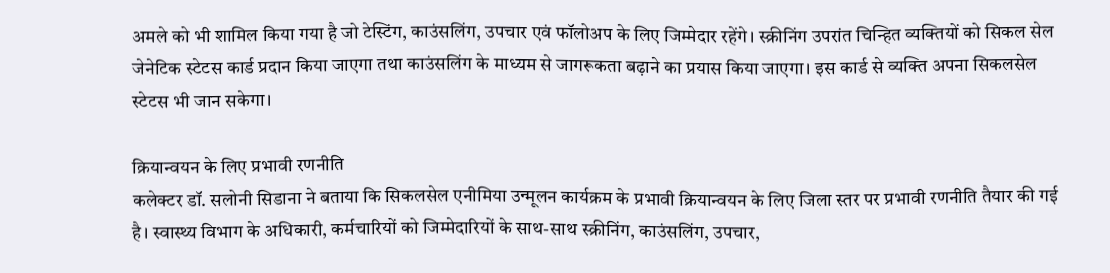अमले को भी शामिल किया गया है जो टेस्टिंग, काउंसलिंग, उपचार एवं फॉलोअप के लिए जिम्मेदार रहेंगे। स्क्रीनिंग उपरांत चिन्हित व्यक्तियों को सिकल सेल जेनेटिक स्टेटस कार्ड प्रदान किया जाएगा तथा काउंसलिंग के माध्यम से जागरूकता बढ़ाने का प्रयास किया जाएगा। इस कार्ड से व्यक्ति अपना सिकलसेल स्टेटस भी जान सकेगा।

क्रियान्वयन के लिए प्रभावी रणनीति
कलेक्टर डॉ. सलोनी सिडाना ने बताया कि सिकलसेल एनीमिया उन्मूलन कार्यक्रम के प्रभावी क्रियान्वयन के लिए जिला स्तर पर प्रभावी रणनीति तैयार की गई है। स्वास्थ्य विभाग के अधिकारी, कर्मचारियों को जिम्मेदारियों के साथ-साथ स्क्रीनिंग, काउंसलिंग, उपचार,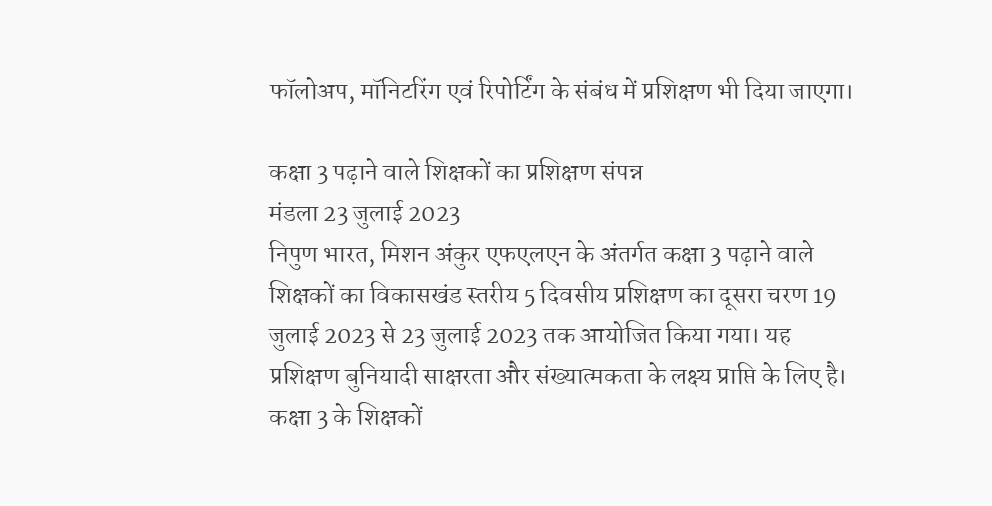फॉलोअप, मॉनिटरिंग एवं रिपोर्टिंग के संबंध में प्रशिक्षण भी दिया जाएगा।

कक्षा 3 पढ़ाने वाले शिक्षकों का प्रशिक्षण संपन्न
मंडला 23 जुलाई 2023
निपुण भारत, मिशन अंकुर एफएलएन के अंतर्गत कक्षा 3 पढ़ाने वाले शिक्षकों का विकासखंड स्तरीय 5 दिवसीय प्रशिक्षण का दूसरा चरण 19 जुलाई 2023 से 23 जुलाई 2023 तक आयोजित किया गया। यह प्रशिक्षण बुनियादी साक्षरता और संख्यात्मकता के लक्ष्य प्राप्ति के लिए है। कक्षा 3 के शिक्षकों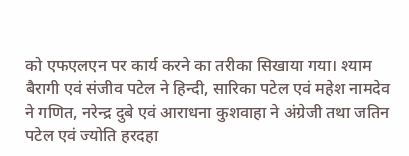को एफएलएन पर कार्य करने का तरीका सिखाया गया। श्याम बैरागी एवं संजीव पटेल ने हिन्दी, सारिका पटेल एवं महेश नामदेव ने गणित, नरेन्द्र दुबे एवं आराधना कुशवाहा ने अंग्रेजी तथा जतिन पटेल एवं ज्योति हरदहा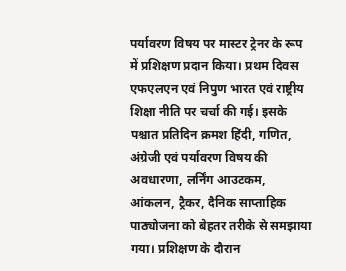पर्यावरण विषय पर मास्टर ट्रेनर के रूप में प्रशिक्षण प्रदान किया। प्रथम दिवस एफएलएन एवं निपुण भारत एवं राष्ट्रीय शिक्षा नीति पर चर्चा की गई। इसके पश्चात प्रतिदिन क्रमश हिंदी, गणित, अंग्रेजी एवं पर्यावरण विषय की अवधारणा, लर्निंग आउटकम, आंकलन, ट्रैकर, दैनिक साप्ताहिक पाठ्योजना को बेहतर तरीके से समझाया गया। प्रशिक्षण के दौरान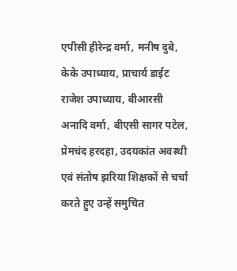एपीसी हीरेन्द्र वर्मा, मनीष दुबे, केके उपाध्याय, प्राचार्य डाईट राजेश उपाध्याय, बीआरसी अनादि वर्मा, बीएसी सागर पटेल, प्रेमचंद हरदहा, उदयकांत अवस्थी एवं संतोष झरिया शिक्षकों से चर्चा करते हुए उन्हें समुचित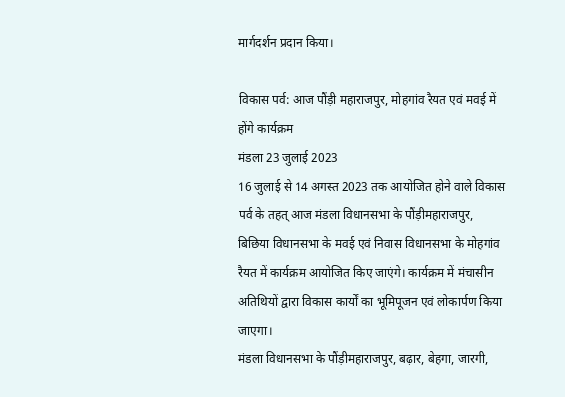मार्गदर्शन प्रदान किया।

विकास पर्व: आज पौंड़ी महाराजपुर, मोहगांव रैयत एवं मवई में होंगे कार्यक्रम
मंडला 23 जुलाई 2023
16 जुलाई से 14 अगस्त 2023 तक आयोजित होने वाले विकास पर्व के तहत् आज मंडला विधानसभा के पौंड़ीमहाराजपुर, बिछिया विधानसभा के मवई एवं निवास विधानसभा के मोहगांव रैयत में कार्यक्रम आयोजित किए जाएंगे। कार्यक्रम में मंचासीन अतिथियों द्वारा विकास कार्यों का भूमिपूजन एवं लोकार्पण किया जाएगा।
मंडला विधानसभा के पौंड़ीमहाराजपुर, बढ़ार, बेहगा, जारगी,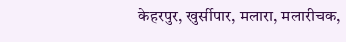केहरपुर, खुर्सीपार, मलारा, मलारीचक,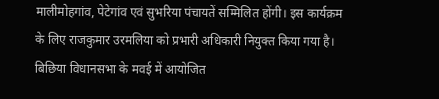मालीमोहगांव, पेटेगांव एवं सुभरिया पंचायतें सम्मिलित होंगी। इस कार्यक्रम के लिए राजकुमार उरमलिया को प्रभारी अधिकारी नियुक्त किया गया है। बिछिया विधानसभा के मवई में आयोजित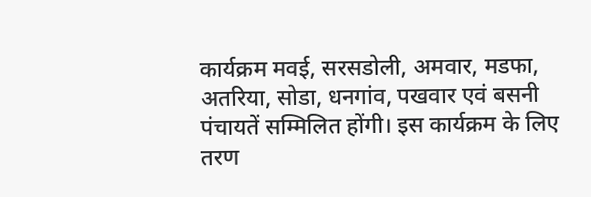कार्यक्रम मवई, सरसडोली, अमवार, मडफा, अतरिया, सोडा, धनगांव, पखवार एवं बसनी पंचायतें सम्मिलित होंगी। इस कार्यक्रम के लिए तरण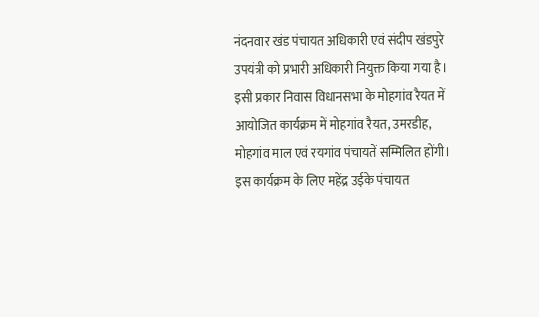नंदनवार खंड पंचायत अधिकारी एवं संदीप खंडपुरे उपयंत्री को प्रभारी अधिकारी नियुक्त किया गया है। इसी प्रकार निवास विधानसभा के मोहगांव रैयत में आयोजित कार्यक्रम में मोहगांव रैयत, उमरडीह, मोहगांव माल एवं रयगांव पंचायतें सम्मिलित होंगी। इस कार्यक्रम के लिए महेंद्र उईके पंचायत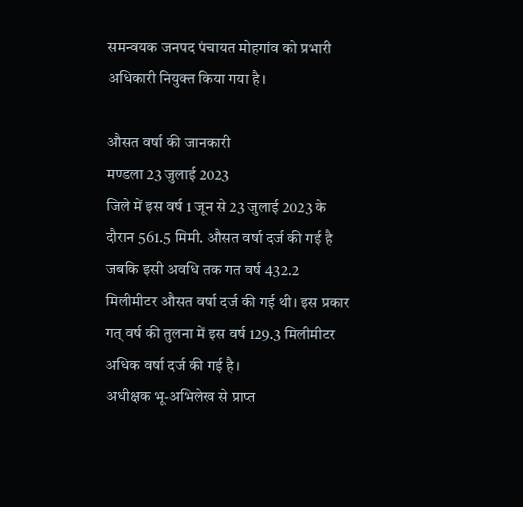समन्वयक जनपद पंचायत मोहगांव को प्रभारी अधिकारी नियुक्त किया गया है।

औसत वर्षा की जानकारी
मण्डला 23 जुलाई 2023
जिले में इस वर्ष 1 जून से 23 जुलाई 2023 के दौरान 561.5 मिमी. औसत वर्षा दर्ज की गई है जबकि इसी अवधि तक गत वर्ष 432.2 मिलीमीटर औसत वर्षा दर्ज की गई थी। इस प्रकार गत् वर्ष की तुलना में इस वर्ष 129.3 मिलीमीटर अधिक वर्षा दर्ज की गई है।
अधीक्षक भू-अभिलेख से प्राप्त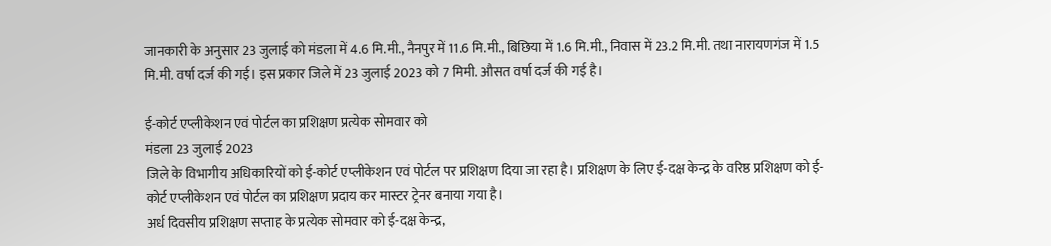जानकारी के अनुसार 23 जुलाई को मंडला में 4.6 मि.मी., नैनपुर में 11.6 मि.मी., बिछिया में 1.6 मि.मी., निवास में 23.2 मि.मी. तथा नारायणगंज में 1.5 मि.मी. वर्षा दर्ज की गई। इस प्रकार जिले में 23 जुलाई 2023 को 7 मिमी. औसत वर्षा दर्ज की गई है।

ई-कोर्ट एप्लीकेशन एवं पोर्टल का प्रशिक्षण प्रत्येक सोमवार को
मंडला 23 जुलाई 2023
जिले के विभागीय अधिकारियों को ई-कोर्ट एप्लीकेशन एवं पोर्टल पर प्रशिक्षण दिया जा रहा है। प्रशिक्षण के लिए ई-दक्ष केन्द्र के वरिष्ठ प्रशिक्षण को ई-कोर्ट एप्लीकेशन एवं पोर्टल का प्रशिक्षण प्रदाय कर मास्टर ट्रेनर बनाया गया है।
अर्ध दिवसीय प्रशिक्षण सप्ताह के प्रत्येक सोमवार को ई-दक्ष केन्द्र,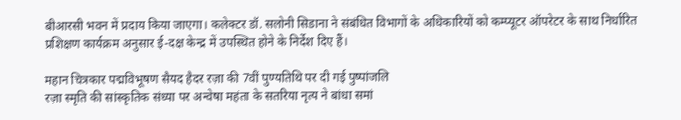बीआरसी भवन में प्रदाय किया जाएगा। कलेक्टर डॉ. सलोनी सिडाना ने संबंधित विभागों के अधिकारियों को कम्प्यूटर ऑपरेटर के साथ निर्धारित प्रशिक्षण कार्यक्रम अनुसार ई-दक्ष केन्द्र में उपस्थित होने के निर्देश दिए हैं।

महान चित्रकार पद्मविभूषण सैयद हैदर रज़ा की 7वीं पुण्यतिथि पर दी गई पुष्पांजलि
रज़ा स्मृति की सांस्कृतिक संध्या पर अन्वेषा महंता के सतरिया नृत्य ने बांधा समां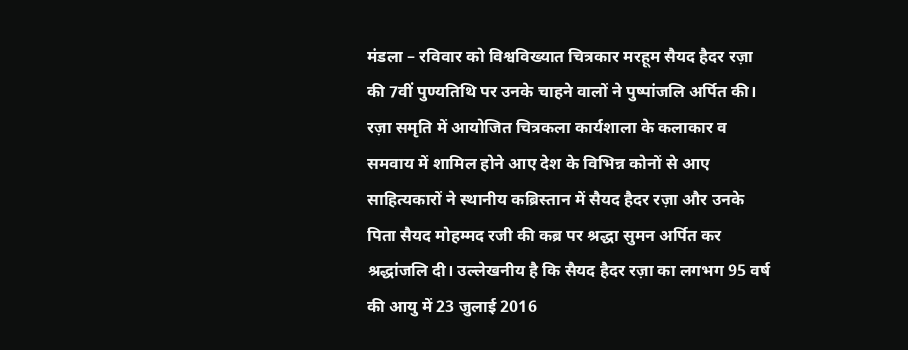मंडला – रविवार को विश्वविख्यात चित्रकार मरहूम सैयद हैदर रज़ा की 7वीं पुण्यतिथि पर उनके चाहने वालों ने पुष्पांजलि अर्पित की। रज़ा समृति में आयोजित चित्रकला कार्यशाला के कलाकार व समवाय में शामिल होने आए देश के विभिन्न कोनों से आए साहित्यकारों ने स्थानीय कब्रिस्तान में सैयद हैदर रज़ा और उनके पिता सैयद मोहम्मद रजी की कब्र पर श्रद्धा सुमन अर्पित कर श्रद्धांजलि दी। उल्लेखनीय है कि सैयद हैदर रज़ा का लगभग 95 वर्ष की आयु में 23 जुलाई 2016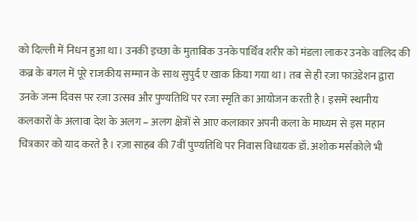को दिल्ली में निधन हुआ था। उनकी इच्छा के मुताबिक उनके पार्थिव शरीर को मंडला लाकर उनके वालिद की कब्र के बगल में पूरे राजकीय सम्मान के साथ सुपुर्द ए खाक किया गया था। तब से ही रज़ा फाउंडेशन द्वारा उनके जन्म दिवस पर रज़ा उत्सव और पुण्यतिथि पर रजा स्मृति का आयोजन करती है। इसमें स्थानीय कलकारों के अलावा देश के अलग – अलग क्षेत्रों से आए कलाकार अपनी कला के माध्यम से इस महान चित्रकार को याद करते है। रज़ा साहब की 7वीं पुण्यतिथि पर निवास विधायक डॉ. अशोक मर्सकोले भी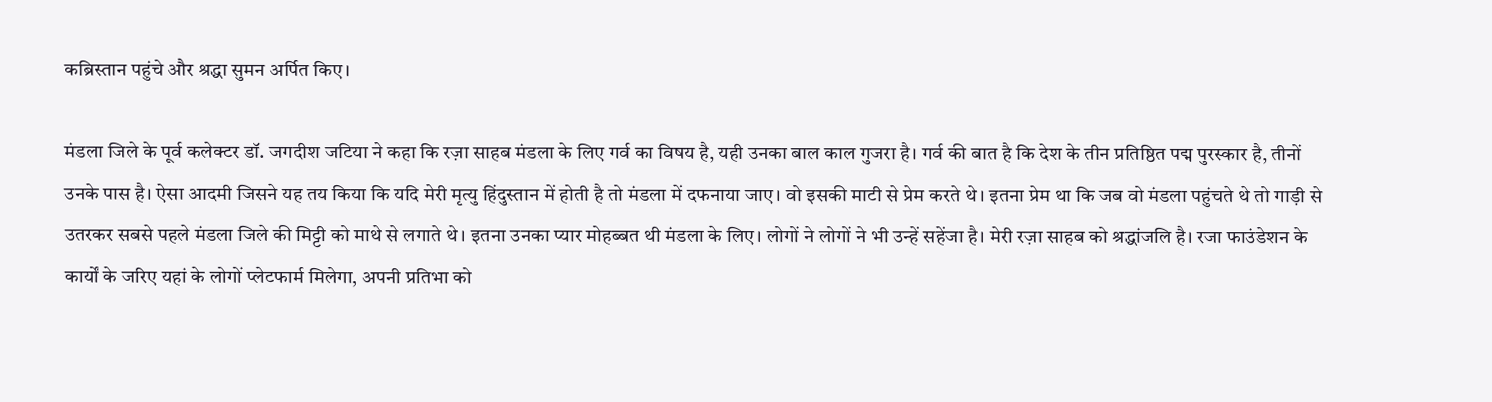कब्रिस्तान पहुंचे और श्रद्धा सुमन अर्पित किए।

मंडला जिले के पूर्व कलेक्टर डॉ. जगदीश जटिया ने कहा कि रज़ा साहब मंडला के लिए गर्व का विषय है, यही उनका बाल काल गुजरा है। गर्व की बात है कि देश के तीन प्रतिष्ठित पद्म पुरस्कार है, तीनों उनके पास है। ऐसा आदमी जिसने यह तय किया कि यदि मेरी मृत्यु हिंदुस्तान में होती है तो मंडला में दफनाया जाए। वो इसकी माटी से प्रेम करते थे। इतना प्रेम था कि जब वो मंडला पहुंचते थे तो गाड़ी से उतरकर सबसे पहले मंडला जिले की मिट्टी को माथे से लगाते थे। इतना उनका प्यार मोहब्बत थी मंडला के लिए। लोगों ने लोगों ने भी उन्हें सहेंजा है। मेरी रज़ा साहब को श्रद्धांजलि है। रजा फाउंडेशन के कार्यों के जरिए यहां के लोगों प्लेटफार्म मिलेगा, अपनी प्रतिभा को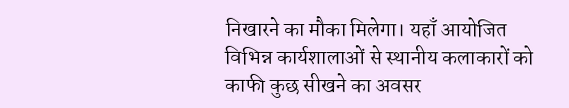निखारने का मौका मिलेगा। यहाँ आयोजित विभिन्न कार्यशालाओं से स्थानीय कलाकारों को काफी कुछ सीखने का अवसर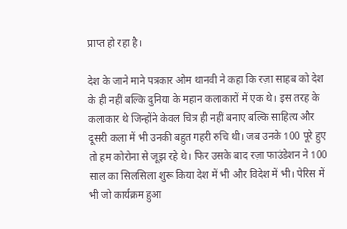प्राप्त हो रहा है।

देश के जाने माने पत्रकार ओम थानवी ने कहा कि रज़ा साहब को देश के ही नहीं बल्कि दुनिया के महान कलाकारों में एक थे। इस तरह के कलाकार थे जिन्होंने केवल चित्र ही नहीं बनाए बल्कि साहित्य और दूसरी कला में भी उनकी बहुत गहरी रुचि थी। जब उनके 100 पूरे हुए तो हम कोरोना से जूझ रहे थे। फिर उसके बाद रज़ा फाउंडेशन ने 100 साल का सिलसिला शुरू किया देश में भी और विदेश में भी। पेरिस में भी जो कार्यक्रम हुआ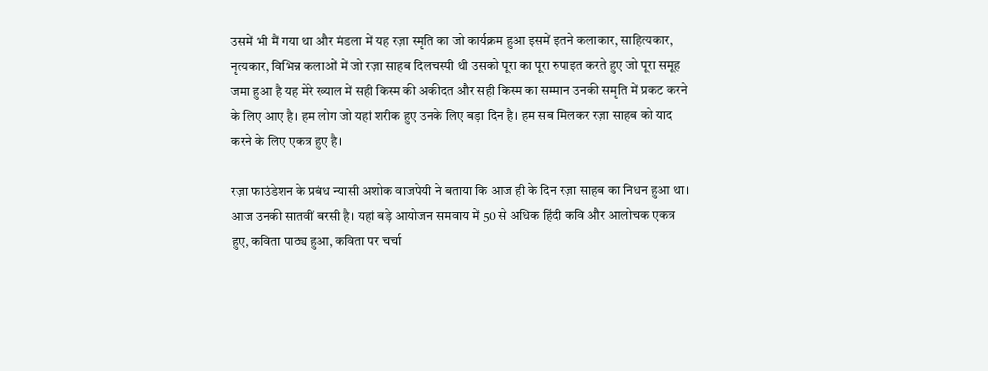उसमें भी मैं गया था और मंडला में यह रज़ा स्मृति का जो कार्यक्रम हुआ इसमें इतने कलाकार, साहित्यकार, नृत्यकार, विभिन्न कलाओं में जो रज़ा साहब दिलचस्पी थी उसको पूरा का पूरा रुपाइत करते हुए जो पूरा समूह जमा हुआ है यह मेरे ख्याल में सही किस्म की अकीदत और सही किस्म का सम्मान उनकी समृति में प्रकट करने के लिए आए है। हम लोग जो यहां शरीक हुए उनके लिए बड़ा दिन है। हम सब मिलकर रज़ा साहब को याद करने के लिए एकत्र हुए है।

रज़ा फाउंडेशन के प्रबंध न्यासी अशोक वाजपेयी ने बताया कि आज ही के दिन रज़ा साहब का निधन हुआ था। आज उनकी सातवीं बरसी है। यहां बड़े आयोजन समवाय में 50 से अधिक हिंदी कवि और आलोचक एकत्र हुए, कविता पाठ्य हुआ, कविता पर चर्चा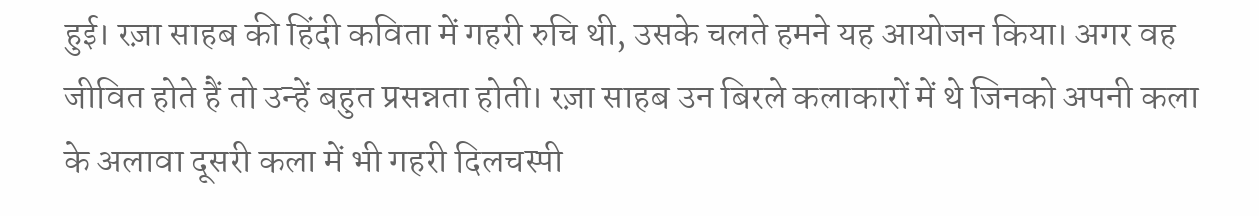हुई। रज़ा साहब की हिंदी कविता में गहरी रुचि थी, उसके चलते हमने यह आयोजन किया। अगर वह जीवित होते हैं तो उन्हें बहुत प्रसन्नता होती। रज़ा साहब उन बिरले कलाकारों में थे जिनको अपनी कला के अलावा दूसरी कला में भी गहरी दिलचस्पी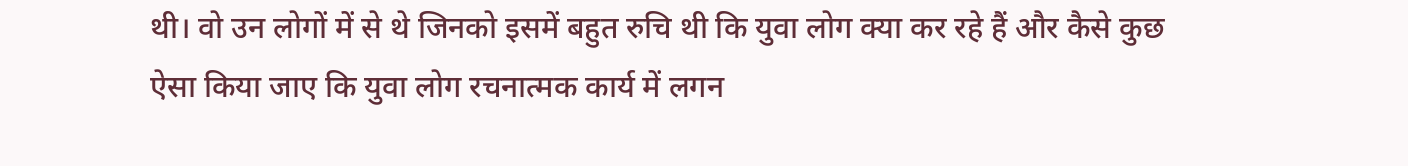थी। वो उन लोगों में से थे जिनको इसमें बहुत रुचि थी कि युवा लोग क्या कर रहे हैं और कैसे कुछ ऐसा किया जाए कि युवा लोग रचनात्मक कार्य में लगन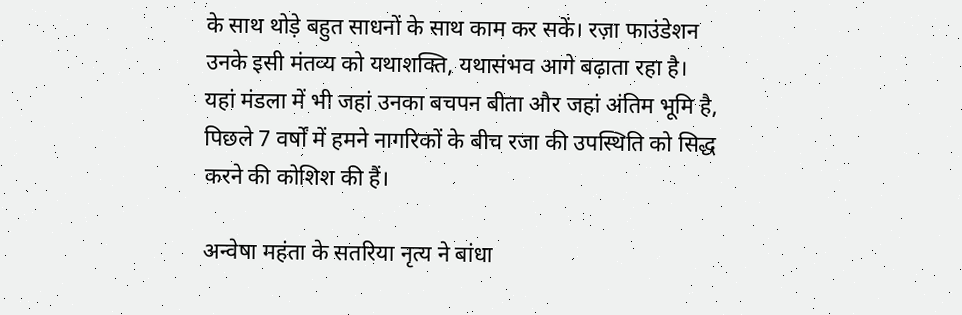के साथ थोड़े बहुत साधनों के साथ काम कर सकें। रज़ा फाउंडेशन उनके इसी मंतव्य को यथाशक्ति, यथासंभव आगे बढ़ाता रहा है। यहां मंडला में भी जहां उनका बचपन बीता और जहां अंतिम भूमि है, पिछले 7 वर्षों में हमने नागरिकों के बीच रजा की उपस्थिति को सिद्ध करने की कोशिश की हैं।

अन्वेषा महंता के सतरिया नृत्य ने बांधा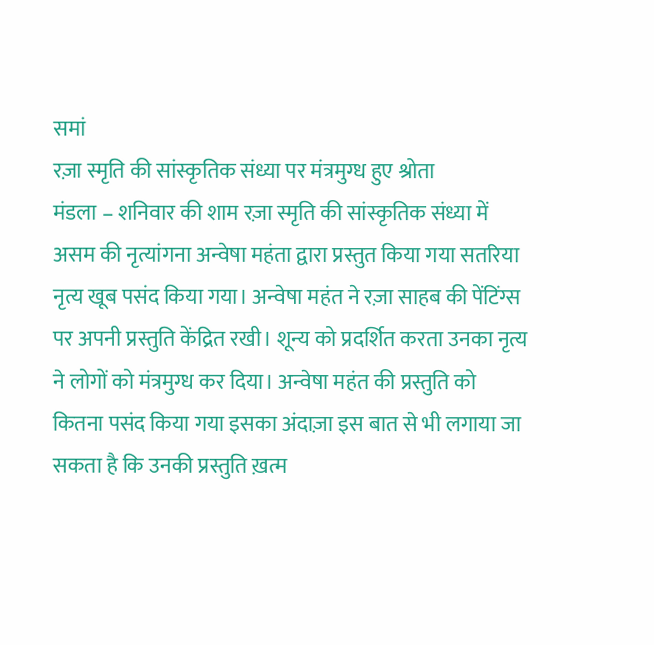समां
रज़ा स्मृति की सांस्कृतिक संध्या पर मंत्रमुग्ध हुए श्रोता
मंडला – शनिवार की शाम रज़ा स्मृति की सांस्कृतिक संध्या में असम की नृत्यांगना अन्वेषा महंता द्वारा प्रस्तुत किया गया सतरिया नृत्य खूब पसंद किया गया। अन्वेषा महंत ने रज़ा साहब की पेंटिंग्स पर अपनी प्रस्तुति केंद्रित रखी। शून्य को प्रदर्शित करता उनका नृत्य ने लोगों को मंत्रमुग्ध कर दिया। अन्वेषा महंत की प्रस्तुति को कितना पसंद किया गया इसका अंदाज़ा इस बात से भी लगाया जा सकता है कि उनकी प्रस्तुति ख़त्म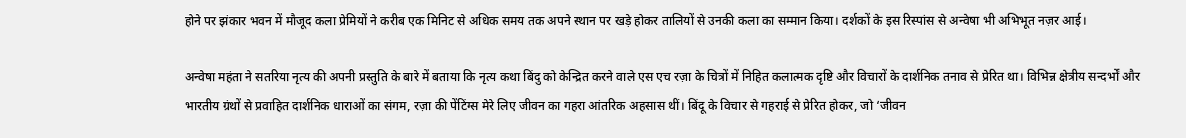होने पर झंकार भवन में मौजूद कला प्रेमियों ने करीब एक मिनिट से अधिक समय तक अपने स्थान पर खड़े होकर तालियों से उनकी कला का सम्मान किया। दर्शकों के इस रिस्पांस से अन्वेषा भी अभिभूत नज़र आई।

अन्वेषा महंता ने सतरिया नृत्य की अपनी प्रस्तुति के बारे में बताया कि नृत्य कथा बिंदु को केन्द्रित करने वाले एस एच रज़ा के चित्रों में निहित कलात्मक दृष्टि और विचारों के दार्शनिक तनाव से प्रेरित था। विभिन्न क्षेत्रीय सन्दर्भों और भारतीय ग्रंथों से प्रवाहित दार्शनिक धाराओं का संगम, रज़ा की पेंटिंग्स मेरे लिए जीवन का गहरा आंतरिक अहसास थीं। बिंदू के विचार से गहराई से प्रेरित होकर, जो ‘जीवन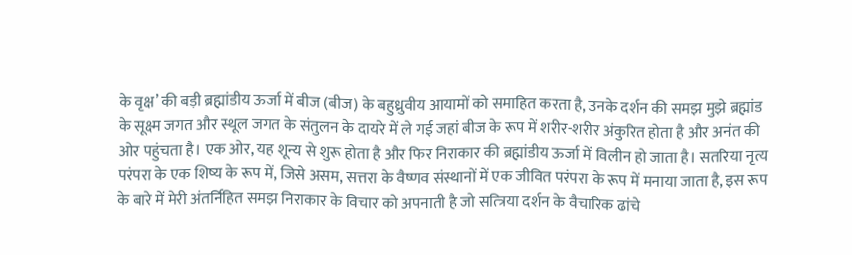के वृक्ष’ की बड़ी ब्रह्मांडीय ऊर्जा में बीज (बीज) के बहुध्रुवीय आयामों को समाहित करता है, उनके दर्शन की समझ मुझे ब्रह्मांड के सूक्ष्म जगत और स्थूल जगत के संतुलन के दायरे में ले गई जहां बीज के रूप में शरीर-शरीर अंकुरित होता है और अनंत की ओर पहुंचता है। एक ओर, यह शून्य से शुरू होता है और फिर निराकार की ब्रह्मांडीय ऊर्जा में विलीन हो जाता है। सतरिया नृत्य परंपरा के एक शिष्य के रूप में, जिसे असम, सत्तरा के वैष्णव संस्थानों में एक जीवित परंपरा के रूप में मनाया जाता है, इस रूप के बारे में मेरी अंतर्निहित समझ निराकार के विचार को अपनाती है जो सत्त्रिया दर्शन के वैचारिक ढांचे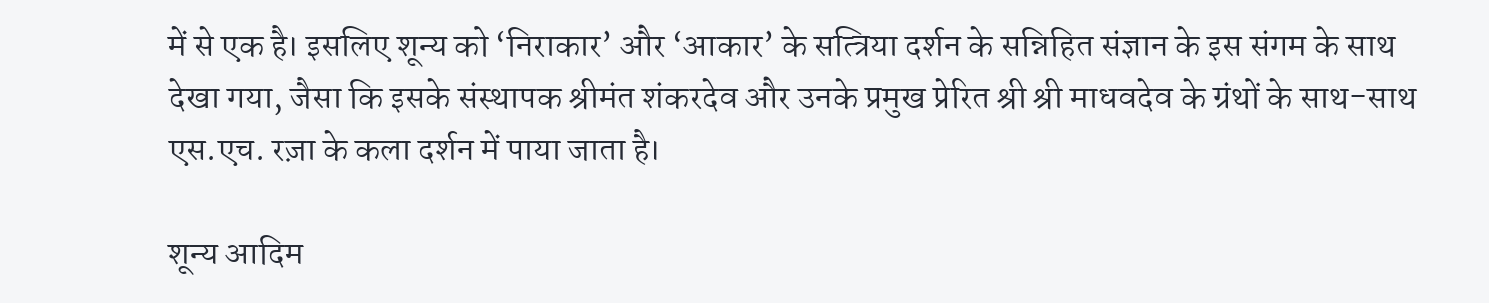में से एक है। इसलिए शून्य को ‘निराकार’ और ‘आकार’ के सत्त्रिया दर्शन के सन्निहित संज्ञान के इस संगम के साथ देखा गया, जैसा कि इसके संस्थापक श्रीमंत शंकरदेव और उनके प्रमुख प्रेरित श्री श्री माधवदेव के ग्रंथों के साथ-साथ एस.एच. रज़ा के कला दर्शन में पाया जाता है।

शून्य आदिम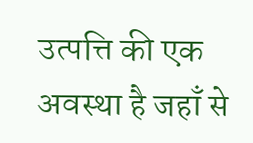उत्पत्ति की एक अवस्था है जहाँ से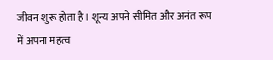जीवन शुरू होता है। शून्य अपने सीमित और अनंत रूप में अपना महत्व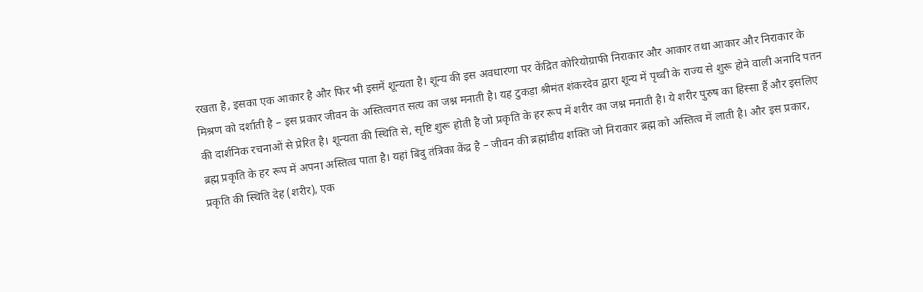रखता है, इसका एक आकार है और फिर भी इसमें शून्यता है। शून्य की इस अवधारणा पर केंद्रित कोरियोग्राफी निराकार और आकार तथा आकार और निराकार के मिश्रण को दर्शाती है – इस प्रकार जीवन के अस्तित्वगत सत्य का जश्न मनाती है। यह टुकड़ा श्रीमंत शंकरदेव द्वारा शून्य में पृथ्वी के राज्य से शुरू होने वाली अनादि पतन की दार्शनिक रचनाओं से प्रेरित है। शून्यता की स्थिति से, सृष्टि शुरू होती है जो प्रकृति के हर रूप में शरीर का जश्न मनाती है। ये शरीर पुरुष का हिस्सा हैं और इसलिए ब्रह्म प्रकृति के हर रूप में अपना अस्तित्व पाता है। यहां बिंदु तंत्रिका केंद्र है – जीवन की ब्रह्मांडीय शक्ति जो निराकार ब्रह्म को अस्तित्व में लाती है। और इस प्रकार, प्रकृति की स्थिति देह (शरीर), एक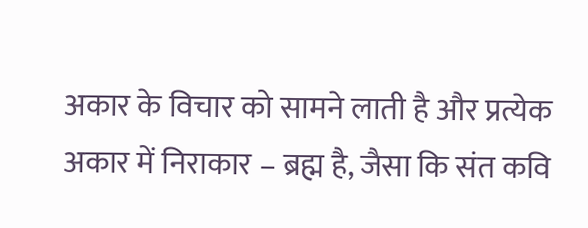अकार के विचार को सामने लाती है और प्रत्येक अकार में निराकार – ब्रह्म है, जैसा कि संत कवि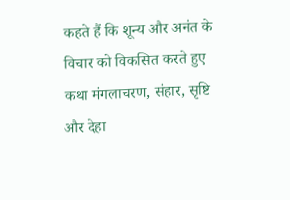कहते हैं कि शून्य और अनंत के विचार को विकसित करते हुए कथा मंगलाचरण, संहार, सृष्टि और देहा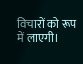विचारों को रूप में लाएगी।